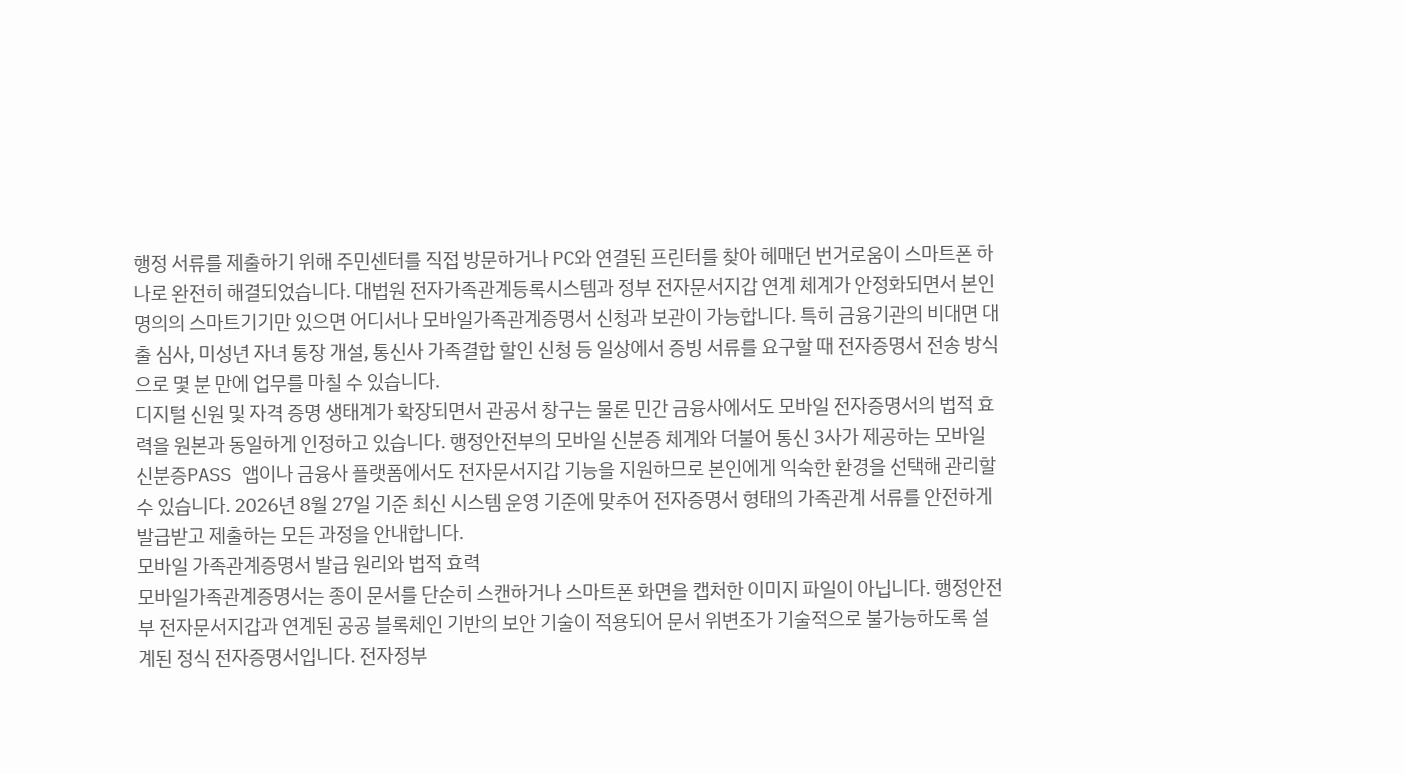행정 서류를 제출하기 위해 주민센터를 직접 방문하거나 PC와 연결된 프린터를 찾아 헤매던 번거로움이 스마트폰 하나로 완전히 해결되었습니다. 대법원 전자가족관계등록시스템과 정부 전자문서지갑 연계 체계가 안정화되면서 본인 명의의 스마트기기만 있으면 어디서나 모바일가족관계증명서 신청과 보관이 가능합니다. 특히 금융기관의 비대면 대출 심사, 미성년 자녀 통장 개설, 통신사 가족결합 할인 신청 등 일상에서 증빙 서류를 요구할 때 전자증명서 전송 방식으로 몇 분 만에 업무를 마칠 수 있습니다.
디지털 신원 및 자격 증명 생태계가 확장되면서 관공서 창구는 물론 민간 금융사에서도 모바일 전자증명서의 법적 효력을 원본과 동일하게 인정하고 있습니다. 행정안전부의 모바일 신분증 체계와 더불어 통신 3사가 제공하는 모바일신분증PASS 앱이나 금융사 플랫폼에서도 전자문서지갑 기능을 지원하므로 본인에게 익숙한 환경을 선택해 관리할 수 있습니다. 2026년 8월 27일 기준 최신 시스템 운영 기준에 맞추어 전자증명서 형태의 가족관계 서류를 안전하게 발급받고 제출하는 모든 과정을 안내합니다.
모바일 가족관계증명서 발급 원리와 법적 효력
모바일가족관계증명서는 종이 문서를 단순히 스캔하거나 스마트폰 화면을 캡처한 이미지 파일이 아닙니다. 행정안전부 전자문서지갑과 연계된 공공 블록체인 기반의 보안 기술이 적용되어 문서 위변조가 기술적으로 불가능하도록 설계된 정식 전자증명서입니다. 전자정부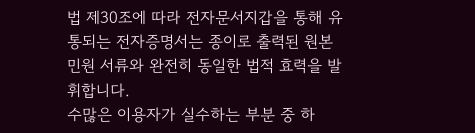법 제30조에 따라 전자문서지갑을 통해 유통되는 전자증명서는 종이로 출력된 원본 민원 서류와 완전히 동일한 법적 효력을 발휘합니다.
수많은 이용자가 실수하는 부분 중 하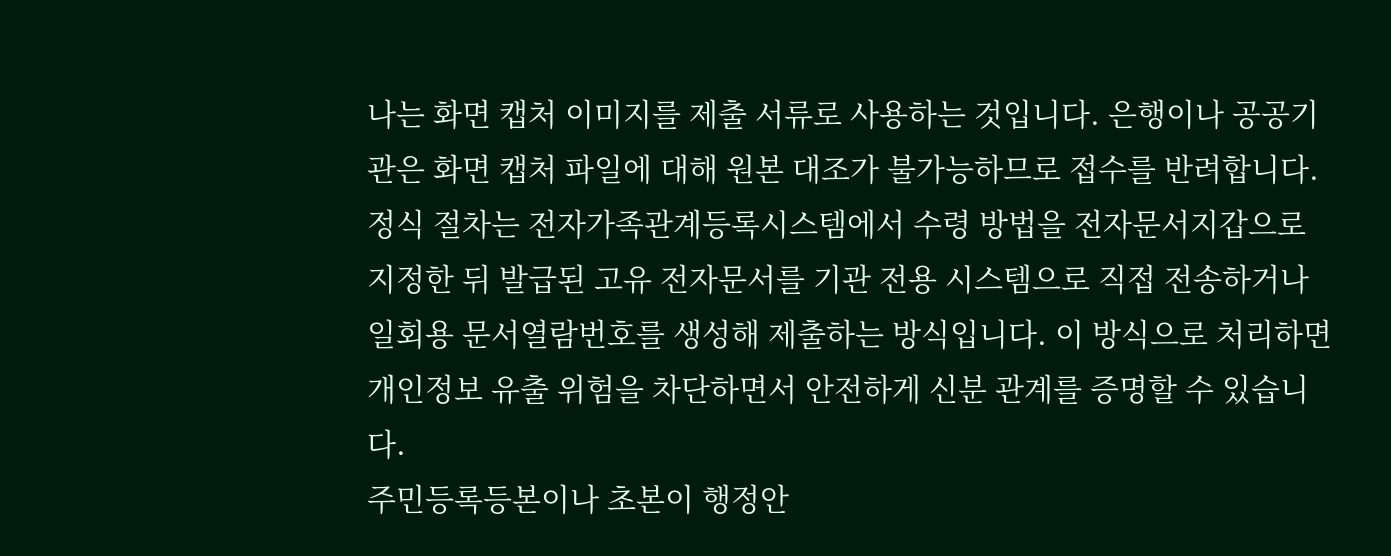나는 화면 캡처 이미지를 제출 서류로 사용하는 것입니다. 은행이나 공공기관은 화면 캡처 파일에 대해 원본 대조가 불가능하므로 접수를 반려합니다. 정식 절차는 전자가족관계등록시스템에서 수령 방법을 전자문서지갑으로 지정한 뒤 발급된 고유 전자문서를 기관 전용 시스템으로 직접 전송하거나 일회용 문서열람번호를 생성해 제출하는 방식입니다. 이 방식으로 처리하면 개인정보 유출 위험을 차단하면서 안전하게 신분 관계를 증명할 수 있습니다.
주민등록등본이나 초본이 행정안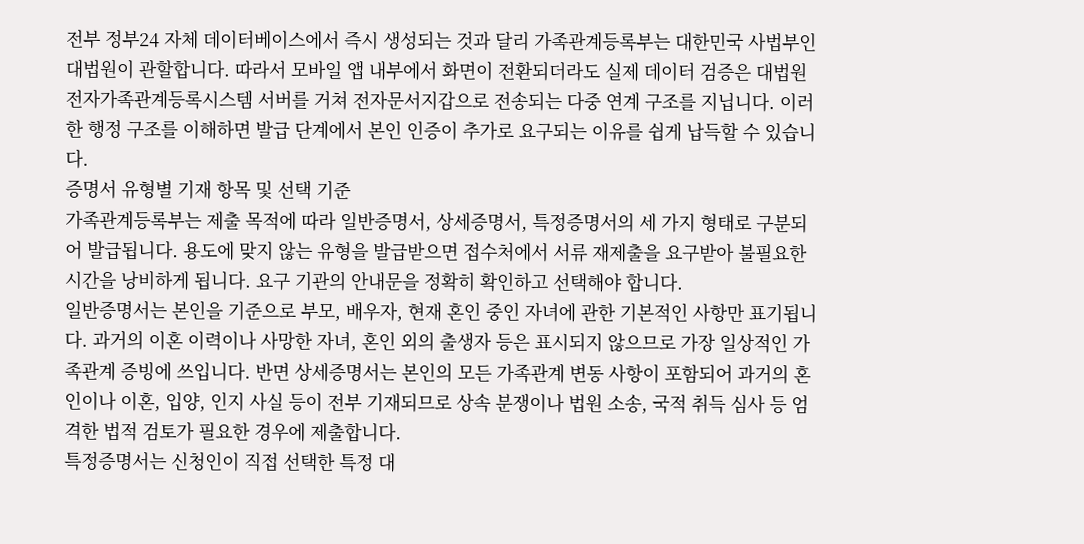전부 정부24 자체 데이터베이스에서 즉시 생성되는 것과 달리 가족관계등록부는 대한민국 사법부인 대법원이 관할합니다. 따라서 모바일 앱 내부에서 화면이 전환되더라도 실제 데이터 검증은 대법원 전자가족관계등록시스템 서버를 거쳐 전자문서지갑으로 전송되는 다중 연계 구조를 지닙니다. 이러한 행정 구조를 이해하면 발급 단계에서 본인 인증이 추가로 요구되는 이유를 쉽게 납득할 수 있습니다.
증명서 유형별 기재 항목 및 선택 기준
가족관계등록부는 제출 목적에 따라 일반증명서, 상세증명서, 특정증명서의 세 가지 형태로 구분되어 발급됩니다. 용도에 맞지 않는 유형을 발급받으면 접수처에서 서류 재제출을 요구받아 불필요한 시간을 낭비하게 됩니다. 요구 기관의 안내문을 정확히 확인하고 선택해야 합니다.
일반증명서는 본인을 기준으로 부모, 배우자, 현재 혼인 중인 자녀에 관한 기본적인 사항만 표기됩니다. 과거의 이혼 이력이나 사망한 자녀, 혼인 외의 출생자 등은 표시되지 않으므로 가장 일상적인 가족관계 증빙에 쓰입니다. 반면 상세증명서는 본인의 모든 가족관계 변동 사항이 포함되어 과거의 혼인이나 이혼, 입양, 인지 사실 등이 전부 기재되므로 상속 분쟁이나 법원 소송, 국적 취득 심사 등 엄격한 법적 검토가 필요한 경우에 제출합니다.
특정증명서는 신청인이 직접 선택한 특정 대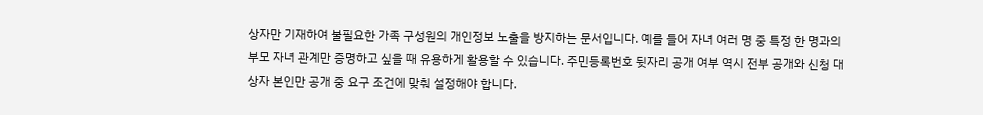상자만 기재하여 불필요한 가족 구성원의 개인정보 노출을 방지하는 문서입니다. 예를 들어 자녀 여러 명 중 특정 한 명과의 부모 자녀 관계만 증명하고 싶을 때 유용하게 활용할 수 있습니다. 주민등록번호 뒷자리 공개 여부 역시 전부 공개와 신청 대상자 본인만 공개 중 요구 조건에 맞춰 설정해야 합니다.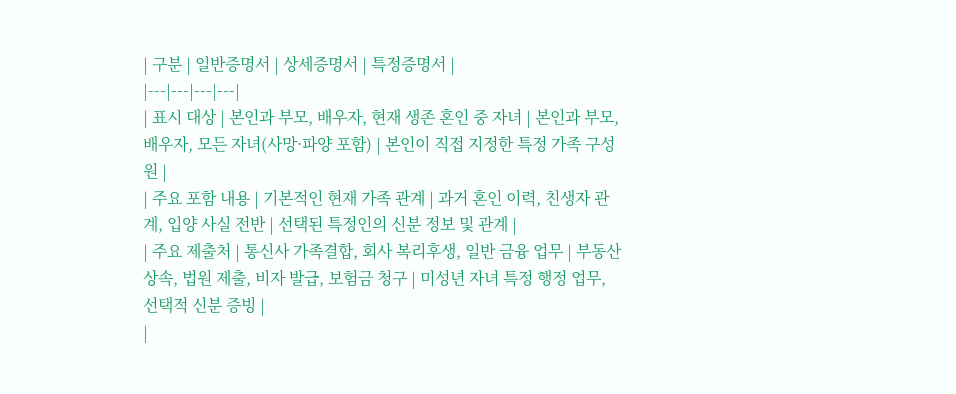| 구분 | 일반증명서 | 상세증명서 | 특정증명서 |
|---|---|---|---|
| 표시 대상 | 본인과 부모, 배우자, 현재 생존 혼인 중 자녀 | 본인과 부모, 배우자, 모든 자녀(사망·파양 포함) | 본인이 직접 지정한 특정 가족 구성원 |
| 주요 포함 내용 | 기본적인 현재 가족 관계 | 과거 혼인 이력, 친생자 관계, 입양 사실 전반 | 선택된 특정인의 신분 정보 및 관계 |
| 주요 제출처 | 통신사 가족결합, 회사 복리후생, 일반 금융 업무 | 부동산 상속, 법원 제출, 비자 발급, 보험금 청구 | 미성년 자녀 특정 행정 업무, 선택적 신분 증빙 |
|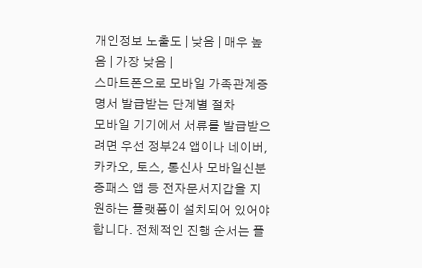개인정보 노출도 | 낮음 | 매우 높음 | 가장 낮음 |
스마트폰으로 모바일 가족관계증명서 발급받는 단계별 절차
모바일 기기에서 서류를 발급받으려면 우선 정부24 앱이나 네이버, 카카오, 토스, 통신사 모바일신분증패스 앱 등 전자문서지갑을 지원하는 플랫폼이 설치되어 있어야 합니다. 전체적인 진행 순서는 플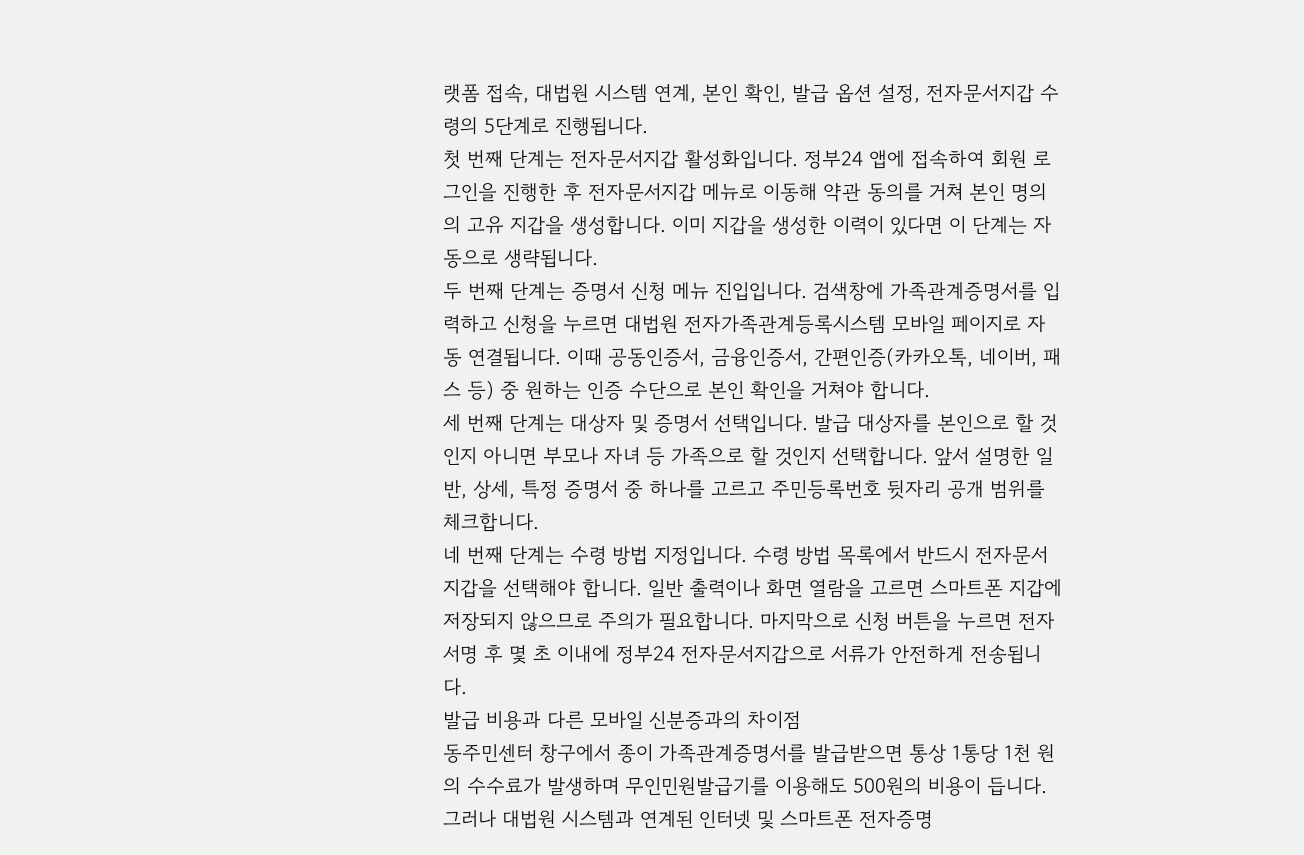랫폼 접속, 대법원 시스템 연계, 본인 확인, 발급 옵션 설정, 전자문서지갑 수령의 5단계로 진행됩니다.
첫 번째 단계는 전자문서지갑 활성화입니다. 정부24 앱에 접속하여 회원 로그인을 진행한 후 전자문서지갑 메뉴로 이동해 약관 동의를 거쳐 본인 명의의 고유 지갑을 생성합니다. 이미 지갑을 생성한 이력이 있다면 이 단계는 자동으로 생략됩니다.
두 번째 단계는 증명서 신청 메뉴 진입입니다. 검색창에 가족관계증명서를 입력하고 신청을 누르면 대법원 전자가족관계등록시스템 모바일 페이지로 자동 연결됩니다. 이때 공동인증서, 금융인증서, 간편인증(카카오톡, 네이버, 패스 등) 중 원하는 인증 수단으로 본인 확인을 거쳐야 합니다.
세 번째 단계는 대상자 및 증명서 선택입니다. 발급 대상자를 본인으로 할 것인지 아니면 부모나 자녀 등 가족으로 할 것인지 선택합니다. 앞서 설명한 일반, 상세, 특정 증명서 중 하나를 고르고 주민등록번호 뒷자리 공개 범위를 체크합니다.
네 번째 단계는 수령 방법 지정입니다. 수령 방법 목록에서 반드시 전자문서지갑을 선택해야 합니다. 일반 출력이나 화면 열람을 고르면 스마트폰 지갑에 저장되지 않으므로 주의가 필요합니다. 마지막으로 신청 버튼을 누르면 전자서명 후 몇 초 이내에 정부24 전자문서지갑으로 서류가 안전하게 전송됩니다.
발급 비용과 다른 모바일 신분증과의 차이점
동주민센터 창구에서 종이 가족관계증명서를 발급받으면 통상 1통당 1천 원의 수수료가 발생하며 무인민원발급기를 이용해도 500원의 비용이 듭니다. 그러나 대법원 시스템과 연계된 인터넷 및 스마트폰 전자증명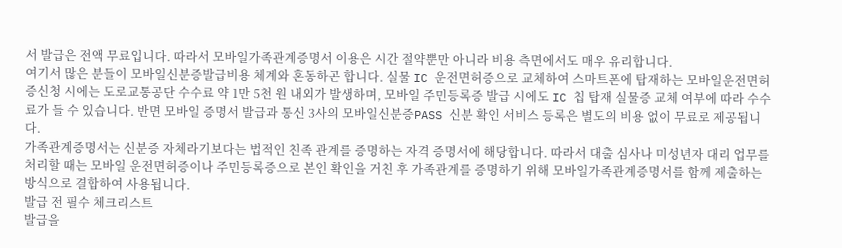서 발급은 전액 무료입니다. 따라서 모바일가족관계증명서 이용은 시간 절약뿐만 아니라 비용 측면에서도 매우 유리합니다.
여기서 많은 분들이 모바일신분증발급비용 체계와 혼동하곤 합니다. 실물 IC 운전면허증으로 교체하여 스마트폰에 탑재하는 모바일운전면허증신청 시에는 도로교통공단 수수료 약 1만 5천 원 내외가 발생하며, 모바일 주민등록증 발급 시에도 IC 칩 탑재 실물증 교체 여부에 따라 수수료가 들 수 있습니다. 반면 모바일 증명서 발급과 통신 3사의 모바일신분증PASS 신분 확인 서비스 등록은 별도의 비용 없이 무료로 제공됩니다.
가족관계증명서는 신분증 자체라기보다는 법적인 친족 관계를 증명하는 자격 증명서에 해당합니다. 따라서 대출 심사나 미성년자 대리 업무를 처리할 때는 모바일 운전면허증이나 주민등록증으로 본인 확인을 거친 후 가족관계를 증명하기 위해 모바일가족관계증명서를 함께 제출하는 방식으로 결합하여 사용됩니다.
발급 전 필수 체크리스트
발급을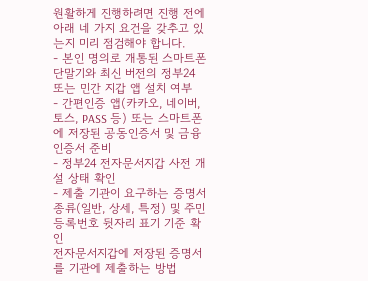원활하게 진행하려면 진행 전에 아래 네 가지 요건을 갖추고 있는지 미리 점검해야 합니다.
- 본인 명의로 개통된 스마트폰 단말기와 최신 버전의 정부24 또는 민간 지갑 앱 설치 여부
- 간편인증 앱(카카오, 네이버, 토스, PASS 등) 또는 스마트폰에 저장된 공동인증서 및 금융인증서 준비
- 정부24 전자문서지갑 사전 개설 상태 확인
- 제출 기관이 요구하는 증명서 종류(일반, 상세, 특정) 및 주민등록번호 뒷자리 표기 기준 확인
전자문서지갑에 저장된 증명서를 기관에 제출하는 방법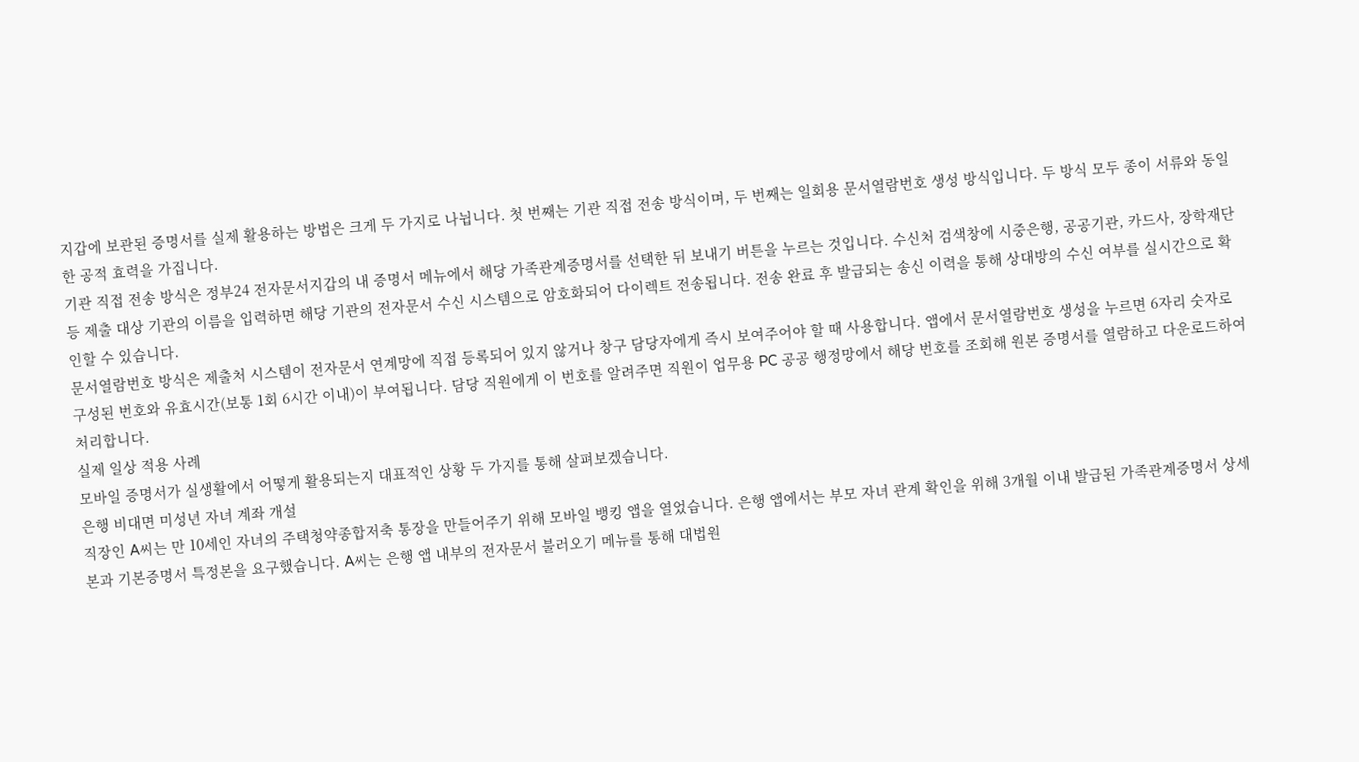지갑에 보관된 증명서를 실제 활용하는 방법은 크게 두 가지로 나뉩니다. 첫 번째는 기관 직접 전송 방식이며, 두 번째는 일회용 문서열람번호 생성 방식입니다. 두 방식 모두 종이 서류와 동일한 공적 효력을 가집니다.
기관 직접 전송 방식은 정부24 전자문서지갑의 내 증명서 메뉴에서 해당 가족관계증명서를 선택한 뒤 보내기 버튼을 누르는 것입니다. 수신처 검색창에 시중은행, 공공기관, 카드사, 장학재단 등 제출 대상 기관의 이름을 입력하면 해당 기관의 전자문서 수신 시스템으로 암호화되어 다이렉트 전송됩니다. 전송 완료 후 발급되는 송신 이력을 통해 상대방의 수신 여부를 실시간으로 확인할 수 있습니다.
문서열람번호 방식은 제출처 시스템이 전자문서 연계망에 직접 등록되어 있지 않거나 창구 담당자에게 즉시 보여주어야 할 때 사용합니다. 앱에서 문서열람번호 생성을 누르면 6자리 숫자로 구성된 번호와 유효시간(보통 1회 6시간 이내)이 부여됩니다. 담당 직원에게 이 번호를 알려주면 직원이 업무용 PC 공공 행정망에서 해당 번호를 조회해 원본 증명서를 열람하고 다운로드하여 처리합니다.
실제 일상 적용 사례
모바일 증명서가 실생활에서 어떻게 활용되는지 대표적인 상황 두 가지를 통해 살펴보겠습니다.
은행 비대면 미성년 자녀 계좌 개설
직장인 A씨는 만 10세인 자녀의 주택청약종합저축 통장을 만들어주기 위해 모바일 뱅킹 앱을 열었습니다. 은행 앱에서는 부모 자녀 관계 확인을 위해 3개월 이내 발급된 가족관계증명서 상세본과 기본증명서 특정본을 요구했습니다. A씨는 은행 앱 내부의 전자문서 불러오기 메뉴를 통해 대법원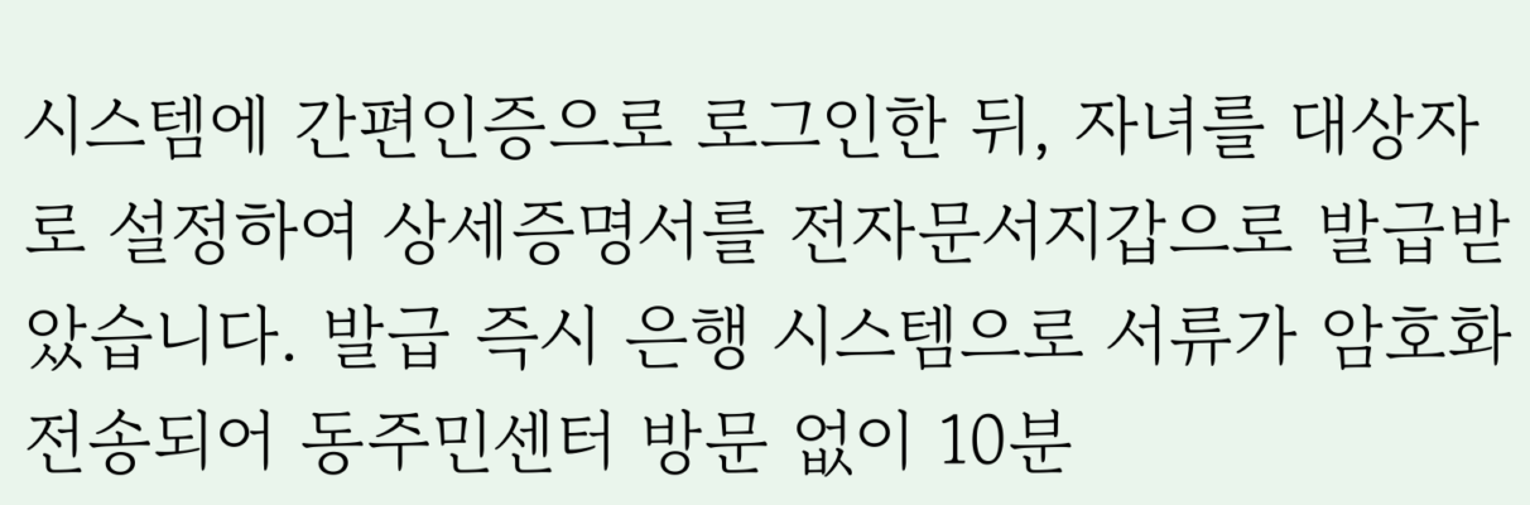시스템에 간편인증으로 로그인한 뒤, 자녀를 대상자로 설정하여 상세증명서를 전자문서지갑으로 발급받았습니다. 발급 즉시 은행 시스템으로 서류가 암호화 전송되어 동주민센터 방문 없이 10분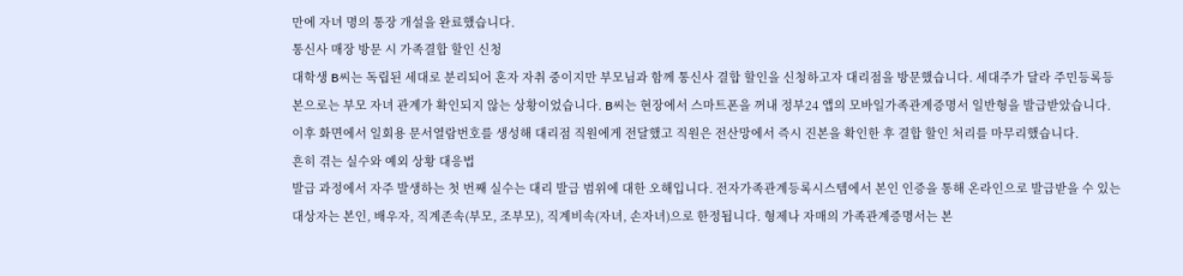만에 자녀 명의 통장 개설을 완료했습니다.
통신사 매장 방문 시 가족결합 할인 신청
대학생 B씨는 독립된 세대로 분리되어 혼자 자취 중이지만 부모님과 함께 통신사 결합 할인을 신청하고자 대리점을 방문했습니다. 세대주가 달라 주민등록등본으로는 부모 자녀 관계가 확인되지 않는 상황이었습니다. B씨는 현장에서 스마트폰을 꺼내 정부24 앱의 모바일가족관계증명서 일반형을 발급받았습니다. 이후 화면에서 일회용 문서열람번호를 생성해 대리점 직원에게 전달했고 직원은 전산망에서 즉시 진본을 확인한 후 결합 할인 처리를 마무리했습니다.
흔히 겪는 실수와 예외 상황 대응법
발급 과정에서 자주 발생하는 첫 번째 실수는 대리 발급 범위에 대한 오해입니다. 전자가족관계등록시스템에서 본인 인증을 통해 온라인으로 발급받을 수 있는 대상자는 본인, 배우자, 직계존속(부모, 조부모), 직계비속(자녀, 손자녀)으로 한정됩니다. 형제나 자매의 가족관계증명서는 본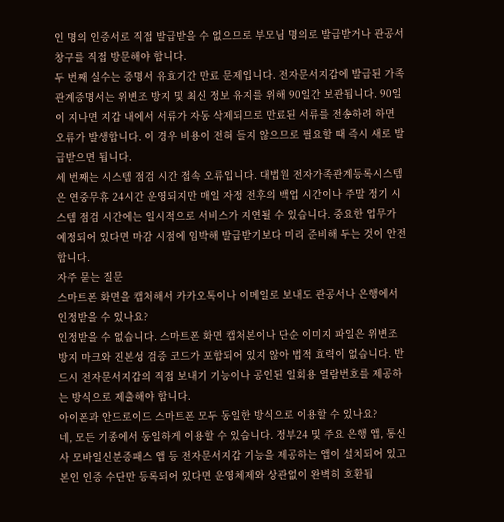인 명의 인증서로 직접 발급받을 수 없으므로 부모님 명의로 발급받거나 관공서 창구를 직접 방문해야 합니다.
두 번째 실수는 증명서 유효기간 만료 문제입니다. 전자문서지갑에 발급된 가족관계증명서는 위변조 방지 및 최신 정보 유지를 위해 90일간 보관됩니다. 90일이 지나면 지갑 내에서 서류가 자동 삭제되므로 만료된 서류를 전송하려 하면 오류가 발생합니다. 이 경우 비용이 전혀 들지 않으므로 필요할 때 즉시 새로 발급받으면 됩니다.
세 번째는 시스템 점검 시간 접속 오류입니다. 대법원 전자가족관계등록시스템은 연중무휴 24시간 운영되지만 매일 자정 전후의 백업 시간이나 주말 정기 시스템 점검 시간에는 일시적으로 서비스가 지연될 수 있습니다. 중요한 업무가 예정되어 있다면 마감 시점에 임박해 발급받기보다 미리 준비해 두는 것이 안전합니다.
자주 묻는 질문
스마트폰 화면을 캡처해서 카카오톡이나 이메일로 보내도 관공서나 은행에서 인정받을 수 있나요?
인정받을 수 없습니다. 스마트폰 화면 캡처본이나 단순 이미지 파일은 위변조 방지 마크와 진본성 검증 코드가 포함되어 있지 않아 법적 효력이 없습니다. 반드시 전자문서지갑의 직접 보내기 기능이나 공인된 일회용 열람번호를 제공하는 방식으로 제출해야 합니다.
아이폰과 안드로이드 스마트폰 모두 동일한 방식으로 이용할 수 있나요?
네, 모든 기종에서 동일하게 이용할 수 있습니다. 정부24 및 주요 은행 앱, 통신사 모바일신분증패스 앱 등 전자문서지갑 기능을 제공하는 앱이 설치되어 있고 본인 인증 수단만 등록되어 있다면 운영체제와 상관없이 완벽히 호환됩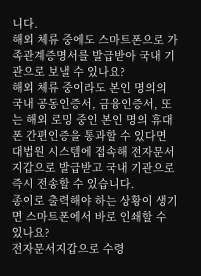니다.
해외 체류 중에도 스마트폰으로 가족관계증명서를 발급받아 국내 기관으로 보낼 수 있나요?
해외 체류 중이라도 본인 명의의 국내 공동인증서, 금융인증서, 또는 해외 로밍 중인 본인 명의 휴대폰 간편인증을 통과할 수 있다면 대법원 시스템에 접속해 전자문서지갑으로 발급받고 국내 기관으로 즉시 전송할 수 있습니다.
종이로 출력해야 하는 상황이 생기면 스마트폰에서 바로 인쇄할 수 있나요?
전자문서지갑으로 수령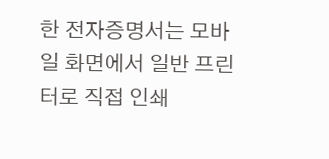한 전자증명서는 모바일 화면에서 일반 프린터로 직접 인쇄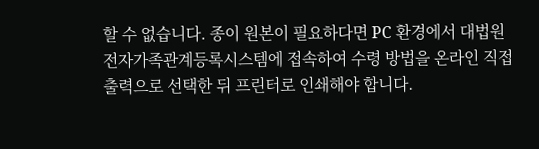할 수 없습니다. 종이 원본이 필요하다면 PC 환경에서 대법원 전자가족관계등록시스템에 접속하여 수령 방법을 온라인 직접 출력으로 선택한 뒤 프린터로 인쇄해야 합니다.